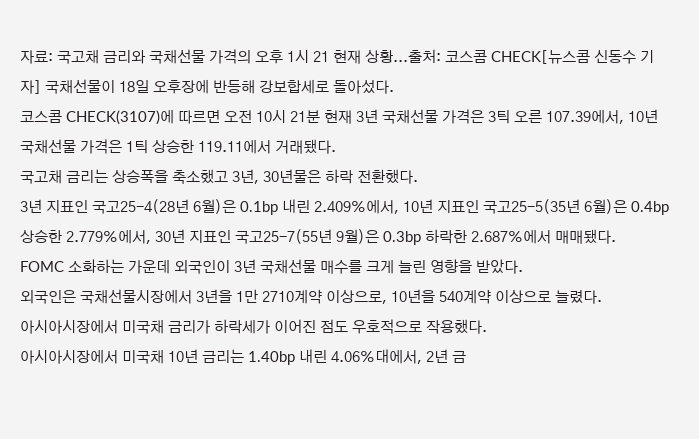자료: 국고채 금리와 국채선물 가격의 오후 1시 21 현재 상황...출처: 코스콤 CHECK[뉴스콤 신동수 기자] 국채선물이 18일 오후장에 반등해 강보합세로 돌아섰다.
코스콤 CHECK(3107)에 따르면 오전 10시 21분 현재 3년 국채선물 가격은 3틱 오른 107.39에서, 10년 국채선물 가격은 1틱 상승한 119.11에서 거래됐다.
국고채 금리는 상승폭을 축소했고 3년, 30년물은 하락 전환했다.
3년 지표인 국고25-4(28년 6월)은 0.1bp 내린 2.409%에서, 10년 지표인 국고25-5(35년 6월)은 0.4bp 상승한 2.779%에서, 30년 지표인 국고25-7(55년 9월)은 0.3bp 하락한 2.687%에서 매매됐다.
FOMC 소화하는 가운데 외국인이 3년 국채선물 매수를 크게 늘린 영향을 받았다.
외국인은 국채선물시장에서 3년을 1만 2710계약 이상으로, 10년을 540계약 이상으로 늘렸다.
아시아시장에서 미국채 금리가 하락세가 이어진 점도 우호적으로 작용했다.
아시아시장에서 미국채 10년 금리는 1.40bp 내린 4.06%대에서, 2년 금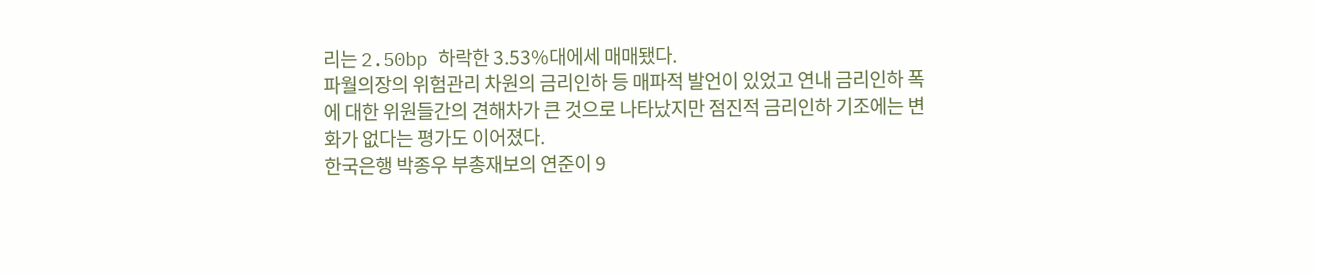리는 2.50bp 하락한 3.53%대에세 매매됐다.
파월의장의 위험관리 차원의 금리인하 등 매파적 발언이 있었고 연내 금리인하 폭에 대한 위원들간의 견해차가 큰 것으로 나타났지만 점진적 금리인하 기조에는 변화가 없다는 평가도 이어졌다.
한국은행 박종우 부총재보의 연준이 9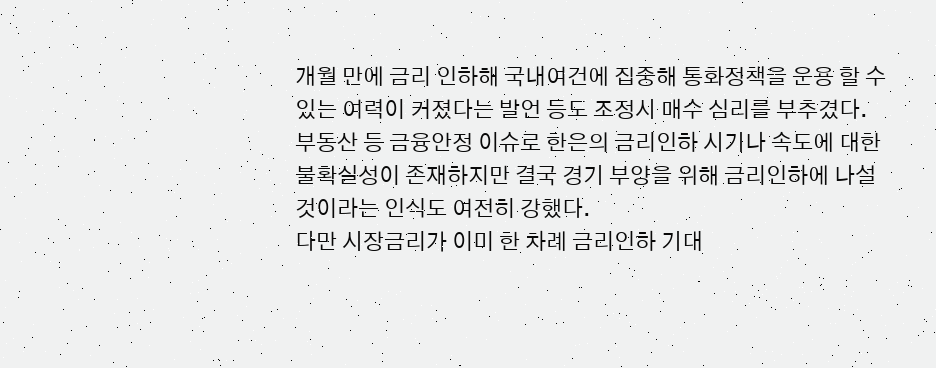개월 만에 금리 인하해 국내여건에 집중해 통화정책을 운용 할 수 있는 여력이 커졌다는 발언 등도 조정시 매수 심리를 부추겼다.
부동산 등 금융안정 이슈로 한은의 금리인하 시기나 속도에 대한 불확실성이 존재하지만 결국 경기 부양을 위해 금리인하에 나설 것이라는 인식도 여전히 강했다.
다만 시장금리가 이미 한 차례 금리인하 기대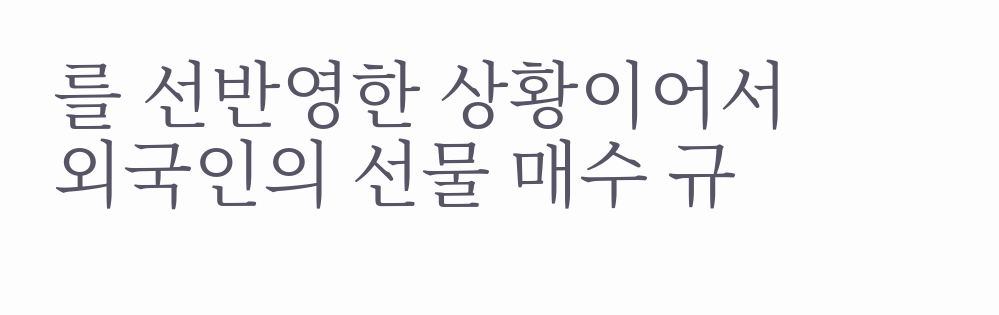를 선반영한 상황이어서 외국인의 선물 매수 규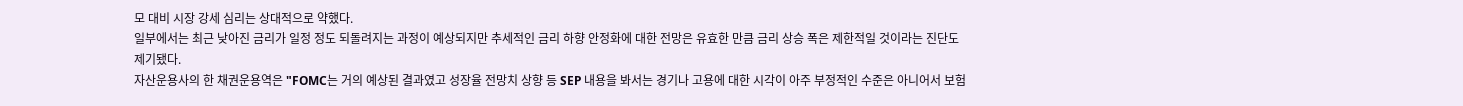모 대비 시장 강세 심리는 상대적으로 약했다.
일부에서는 최근 낮아진 금리가 일정 정도 되돌려지는 과정이 예상되지만 추세적인 금리 하향 안정화에 대한 전망은 유효한 만큼 금리 상승 폭은 제한적일 것이라는 진단도 제기됐다.
자산운용사의 한 채권운용역은 "FOMC는 거의 예상된 결과였고 성장율 전망치 상향 등 SEP 내용을 봐서는 경기나 고용에 대한 시각이 아주 부정적인 수준은 아니어서 보험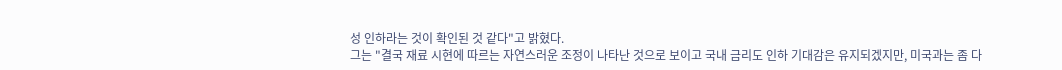성 인하라는 것이 확인된 것 같다"고 밝혔다.
그는 "결국 재료 시현에 따르는 자연스러운 조정이 나타난 것으로 보이고 국내 금리도 인하 기대감은 유지되겠지만, 미국과는 좀 다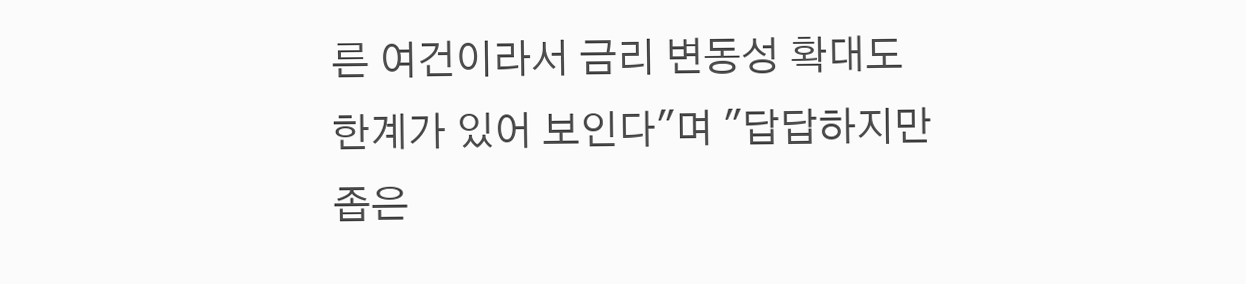른 여건이라서 금리 변동성 확대도 한계가 있어 보인다"며 "답답하지만 좁은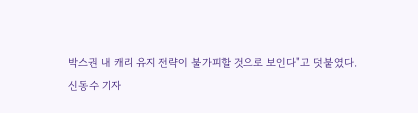박스권 내 캐리 유지 전략이 불가피할 것으로 보인다"고 덧붙였다.
신동수 기자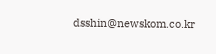dsshin@newskom.co.kr